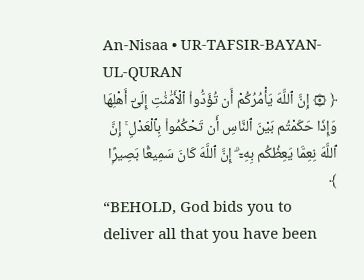An-Nisaa • UR-TAFSIR-BAYAN-UL-QURAN
﴿ ۞ إِنَّ ٱللَّهَ يَأْمُرُكُمْ أَن تُؤَدُّوا۟ ٱلْأَمَٰنَٰتِ إِلَىٰٓ أَهْلِهَا وَإِذَا حَكَمْتُم بَيْنَ ٱلنَّاسِ أَن تَحْكُمُوا۟ بِٱلْعَدْلِ ۚ إِنَّ ٱللَّهَ نِعِمَّا يَعِظُكُم بِهِۦٓ ۗ إِنَّ ٱللَّهَ كَانَ سَمِيعًۢا بَصِيرًۭا ﴾
“BEHOLD, God bids you to deliver all that you have been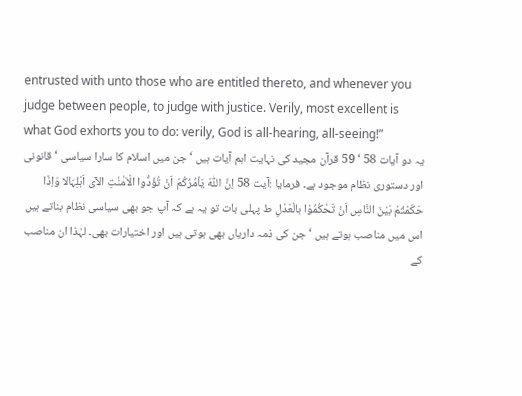entrusted with unto those who are entitled thereto, and whenever you judge between people, to judge with justice. Verily, most excellent is what God exhorts you to do: verily, God is all-hearing, all-seeing!”
یہ دو آیات 58 ‘ 59 قرآن مجید کی نہایت اہم آیات ہیں ‘ جن میں اسلام کا سارا سیاسی ‘ قانونی اور دستوری نظام موجود ہے۔ فرمایا :آیت 58 اِنَّ اللّٰہَ یَاْمُرُکُمْ اَنْ تُؤَدُّوا الْاَمٰنٰتِ الآی اَہْلِہَالا وَاِذَا حَکَمْتُمْ بَیْنَ النَّاسِ اَنْ تَحْکُمُوْا بالْعَدْلِ ط پہلی بات تو یہ ہے کہ آپ جو بھی سیاسی نظام بناتے ہیں اس میں مناصب ہوتے ہیں ‘ جن کی ذمہ داریاں بھی ہوتی ہیں اور اختیارات بھی۔ لہٰذا ان مناصب کے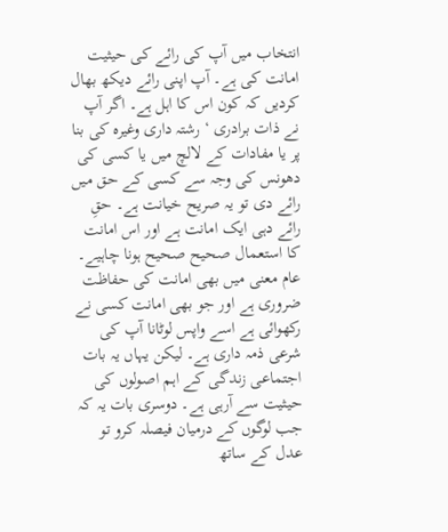انتخاب میں آپ کی رائے کی حیثیت امانت کی ہے۔ آپ اپنی رائے دیکھ بھال کردیں کہ کون اس کا اہل ہے۔ اگر آپ نے ذات برادری ‘ رشتہ داری وغیرہ کی بنا پر یا مفادات کے لالچ میں یا کسی کی دھونس کی وجہ سے کسی کے حق میں رائے دی تو یہ صریح خیانت ہے۔ حقِ رائے دہی ایک امانت ہے اور اس امانت کا استعمال صحیح صحیح ہونا چاہیے۔ عام معنی میں بھی امانت کی حفاظت ضروری ہے اور جو بھی امانت کسی نے رکھوائی ہے اسے واپس لوٹانا آپ کی شرعی ذمہ داری ہے۔ لیکن یہاں یہ بات اجتماعی زندگی کے اہم اصولوں کی حیثیت سے آرہی ہے۔ دوسری بات یہ کہ جب لوگوں کے درمیان فیصلہ کرو تو عدل کے ساتھ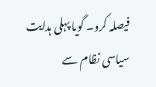فیصلہ کرو۔ گویا پہلی ہدایت سیاسی نظام سے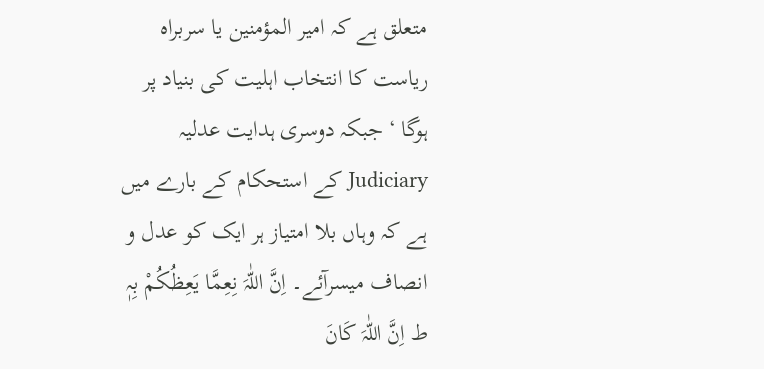متعلق ہے کہ امیر المؤمنین یا سربراہ ریاست کا انتخاب اہلیت کی بنیاد پر ہوگا ‘ جبکہ دوسری ہدایت عدلیہ Judiciary کے استحکام کے بارے میں ہے کہ وہاں بلا امتیاز ہر ایک کو عدل و انصاف میسرآئے۔ اِنَّ اللّٰہَ نِعِمَّا یَعِظُکُمْ بِہٖ ط اِنَّ اللّٰہَ کَانَ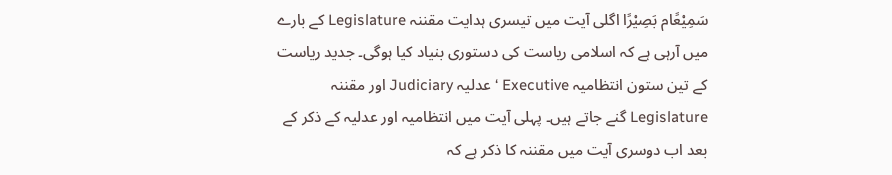سَمِیْعًام بَصِیْرًا اگلی آیت میں تیسری ہدایت مقننہ Legislature کے بارے میں آرہی ہے کہ اسلامی ریاست کی دستوری بنیاد کیا ہوگی۔ جدید ریاست کے تین ستون انتظامیہ Executive ‘ عدلیہ Judiciary اور مقننہ Legislature گنے جاتے ہیں۔ پہلی آیت میں انتظامیہ اور عدلیہ کے ذکر کے بعد اب دوسری آیت میں مقننہ کا ذکر ہے کہ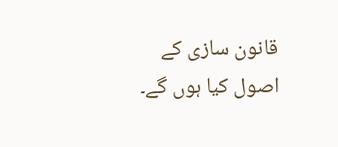قانون سازی کے اصول کیا ہوں گے۔